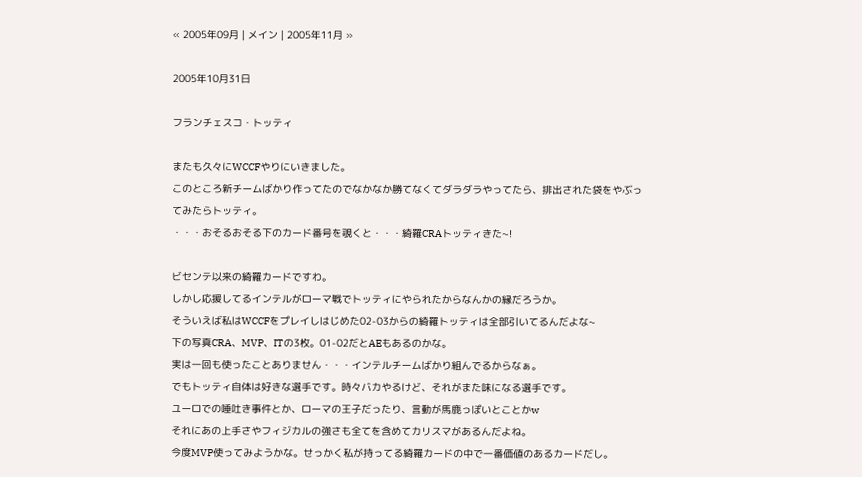« 2005年09月 | メイン | 2005年11月 »

2005年10月31日

フランチェスコ・トッティ

またも久々にWCCFやりにいきました。
このところ新チームばかり作ってたのでなかなか勝てなくてダラダラやってたら、排出された袋をやぶってみたらトッティ。
・・・おそるおそる下のカード番号を覗くと・・・綺羅CRAトッティきた~!

ビセンテ以来の綺羅カードですわ。
しかし応援してるインテルがローマ戦でトッティにやられたからなんかの縁だろうか。
そういえば私はWCCFをプレイしはじめた02-03からの綺羅トッティは全部引いてるんだよな~
下の写真CRA、MVP、ITの3枚。01-02だとAEもあるのかな。
実は一回も使ったことありません・・・インテルチームばかり組んでるからなぁ。
でもトッティ自体は好きな選手です。時々バカやるけど、それがまた味になる選手です。
ユーロでの唾吐き事件とか、ローマの王子だったり、言動が馬鹿っぽいとことかw
それにあの上手さやフィジカルの強さも全てを含めてカリスマがあるんだよね。
今度MVP使ってみようかな。せっかく私が持ってる綺羅カードの中で一番価値のあるカードだし。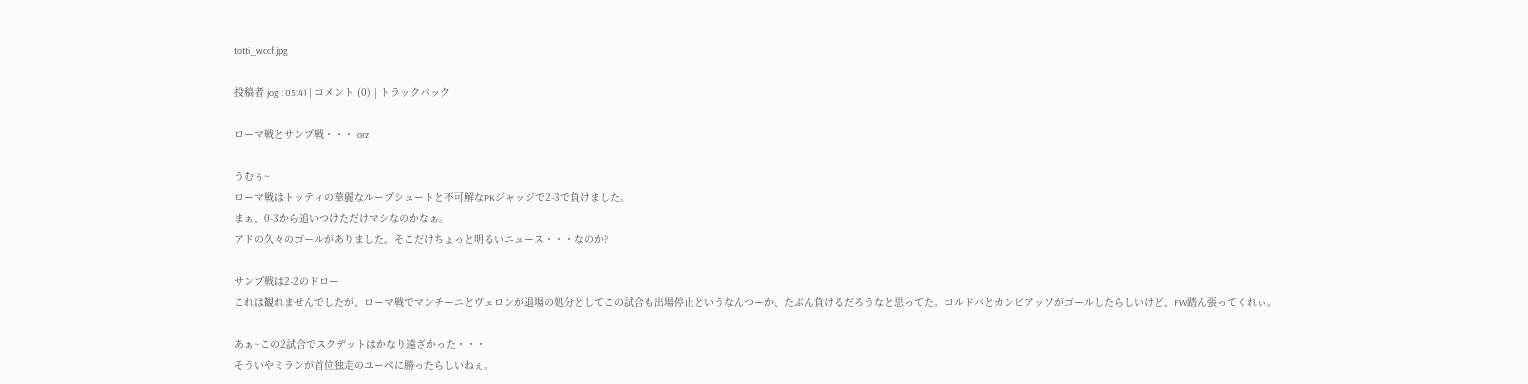totti_wccf.jpg

投稿者 jog : 05:41 | コメント (0) | トラックバック

ローマ戦とサンプ戦・・・ orz

うむぅ~
ローマ戦はトッティの華麗なループシュートと不可解なPKジャッジで2-3で負けました。
まぁ、0-3から追いつけただけマシなのかなぁ。
アドの久々のゴールがありました。そこだけちょっと明るいニュース・・・なのか?

サンプ戦は2-2のドロー
これは観れませんでしたが、ローマ戦でマンチーニとヴェロンが退場の処分としてこの試合も出場停止というなんつーか、たぶん負けるだろうなと思ってた。コルドバとカンビアッソがゴールしたらしいけど、FW踏ん張ってくれぃ。

あぁ~この2試合でスクデットはかなり遠ざかった・・・
そういやミランが首位独走のユーベに勝ったらしいねぇ。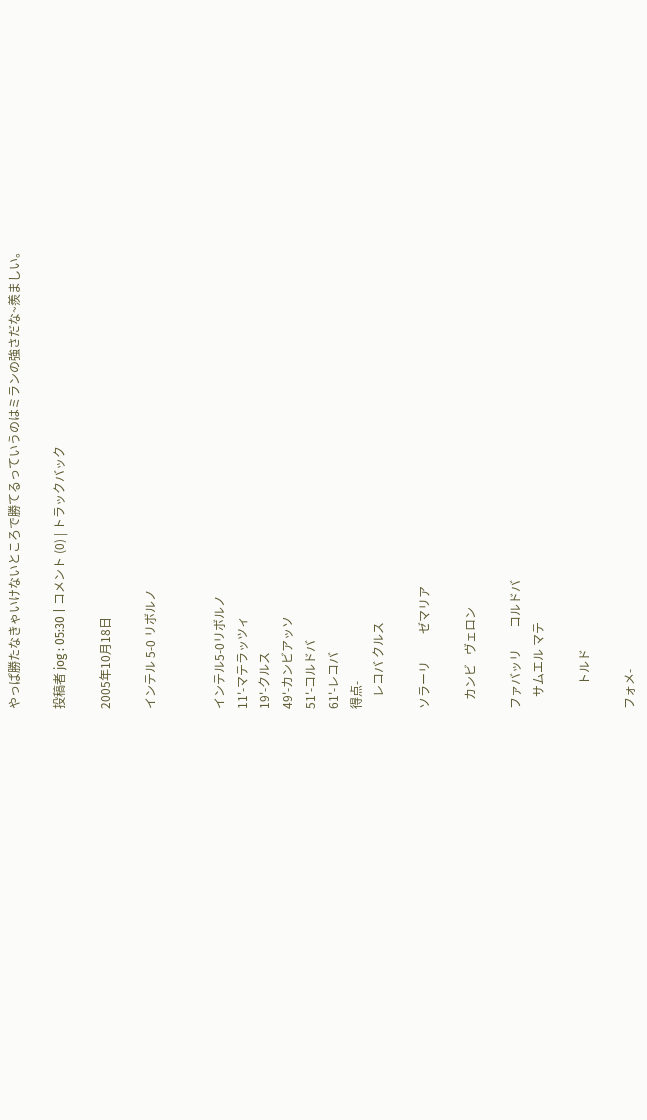やっぱ勝たなきゃいけないところで勝てるっていうのはミランの強さだな~羨ましい。

投稿者 jog : 05:30 | コメント (0) | トラックバック

2005年10月18日

インテル 5-0 リボルノ


インテル5-0リボルノ
11'-マテラッツィ
19'-クルス
49'-カンビアッソ
51'-コルドバ
61'-レコバ
得点-
    レコバ クルス

ソラーリ         ゼマリア

   カンビ   ヴェロン

ファバッリ       コルドバ
    サムエル マテ

        トルド

フォメ-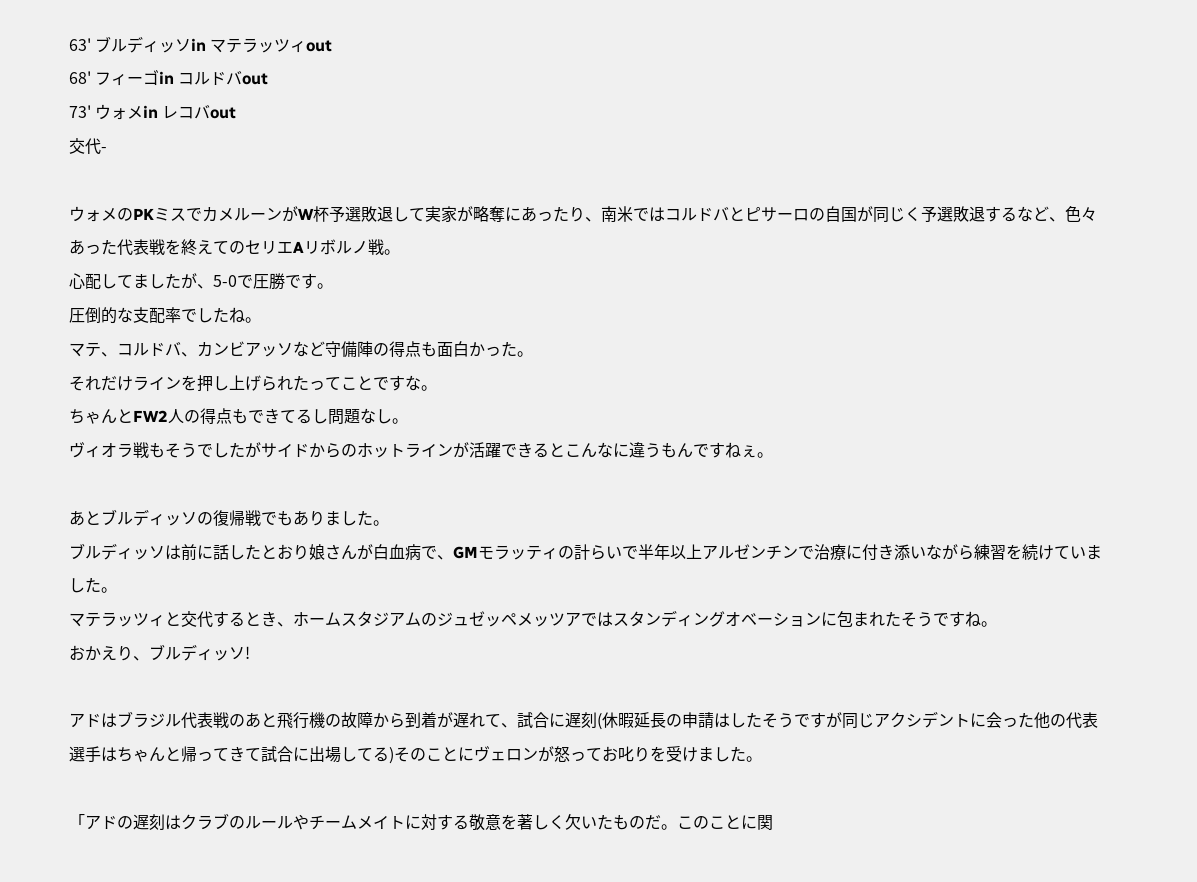63' ブルディッソin マテラッツィout
68' フィーゴin コルドバout
73' ウォメin レコバout
交代-

ウォメのPKミスでカメルーンがW杯予選敗退して実家が略奪にあったり、南米ではコルドバとピサーロの自国が同じく予選敗退するなど、色々あった代表戦を終えてのセリエAリボルノ戦。
心配してましたが、5-0で圧勝です。
圧倒的な支配率でしたね。
マテ、コルドバ、カンビアッソなど守備陣の得点も面白かった。
それだけラインを押し上げられたってことですな。
ちゃんとFW2人の得点もできてるし問題なし。
ヴィオラ戦もそうでしたがサイドからのホットラインが活躍できるとこんなに違うもんですねぇ。

あとブルディッソの復帰戦でもありました。
ブルディッソは前に話したとおり娘さんが白血病で、GMモラッティの計らいで半年以上アルゼンチンで治療に付き添いながら練習を続けていました。
マテラッツィと交代するとき、ホームスタジアムのジュゼッペメッツアではスタンディングオベーションに包まれたそうですね。
おかえり、ブルディッソ!

アドはブラジル代表戦のあと飛行機の故障から到着が遅れて、試合に遅刻(休暇延長の申請はしたそうですが同じアクシデントに会った他の代表選手はちゃんと帰ってきて試合に出場してる)そのことにヴェロンが怒ってお叱りを受けました。

「アドの遅刻はクラブのルールやチームメイトに対する敬意を著しく欠いたものだ。このことに関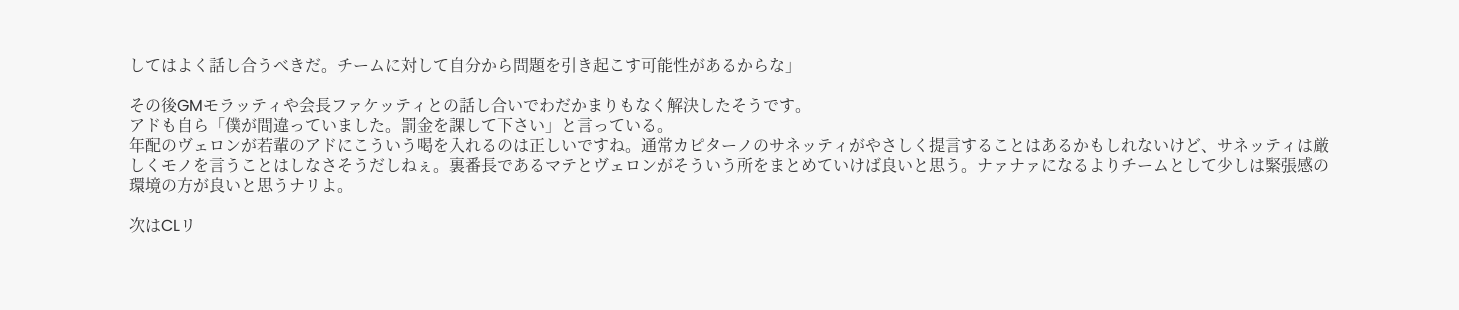してはよく話し合うべきだ。チームに対して自分から問題を引き起こす可能性があるからな」

その後GMモラッティや会長ファケッティとの話し合いでわだかまりもなく解決したそうです。
アドも自ら「僕が間違っていました。罰金を課して下さい」と言っている。
年配のヴェロンが若輩のアドにこういう喝を入れるのは正しいですね。通常カピターノのサネッティがやさしく提言することはあるかもしれないけど、サネッティは厳しくモノを言うことはしなさそうだしねぇ。裏番長であるマテとヴェロンがそういう所をまとめていけば良いと思う。ナァナァになるよりチームとして少しは緊張感の環境の方が良いと思うナリよ。

次はCLリ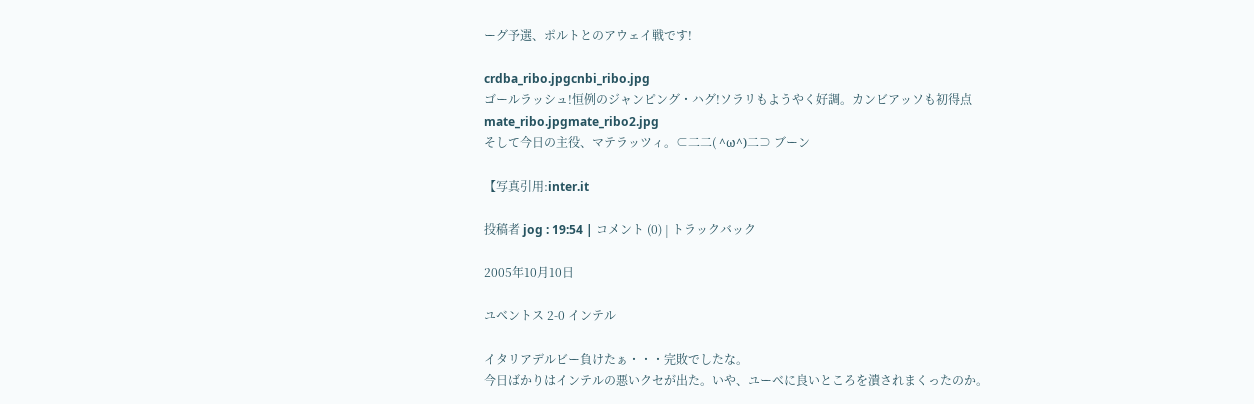ーグ予選、ポルトとのアウェイ戦です!

crdba_ribo.jpgcnbi_ribo.jpg
ゴールラッシュ!恒例のジャンピング・ハグ!ソラリもようやく好調。カンビアッソも初得点
mate_ribo.jpgmate_ribo2.jpg
そして今日の主役、マテラッツィ。⊂二二( ^ω^)二⊃ ブーン

【写真引用:inter.it

投稿者 jog : 19:54 | コメント (0) | トラックバック

2005年10月10日

ユベントス 2-0 インテル

イタリアデルビー負けたぁ・・・完敗でしたな。
今日ばかりはインテルの悪いクセが出た。いや、ユーベに良いところを潰されまくったのか。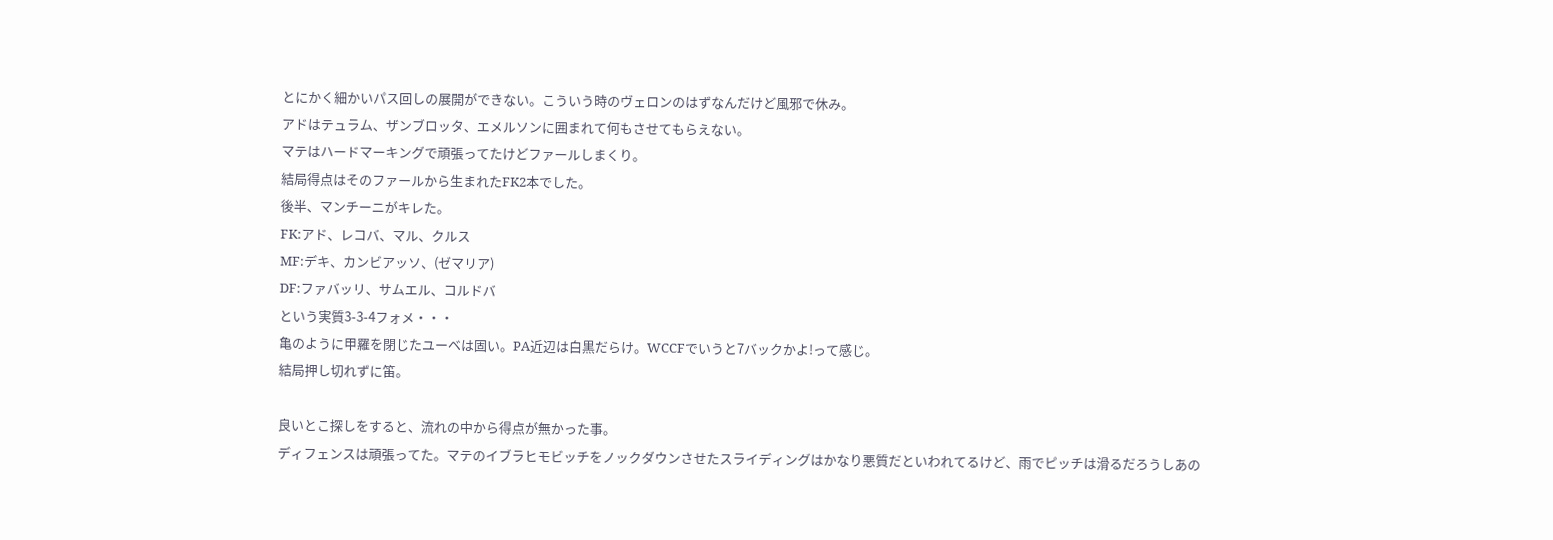とにかく細かいパス回しの展開ができない。こういう時のヴェロンのはずなんだけど風邪で休み。
アドはテュラム、ザンブロッタ、エメルソンに囲まれて何もさせてもらえない。
マテはハードマーキングで頑張ってたけどファールしまくり。
結局得点はそのファールから生まれたFK2本でした。
後半、マンチーニがキレた。
FK:アド、レコバ、マル、クルス
MF:デキ、カンビアッソ、(ゼマリア)
DF:ファバッリ、サムエル、コルドバ
という実質3-3-4フォメ・・・
亀のように甲羅を閉じたユーベは固い。PA近辺は白黒だらけ。WCCFでいうと7バックかよ!って感じ。
結局押し切れずに笛。

良いとこ探しをすると、流れの中から得点が無かった事。
ディフェンスは頑張ってた。マテのイブラヒモビッチをノックダウンさせたスライディングはかなり悪質だといわれてるけど、雨でピッチは滑るだろうしあの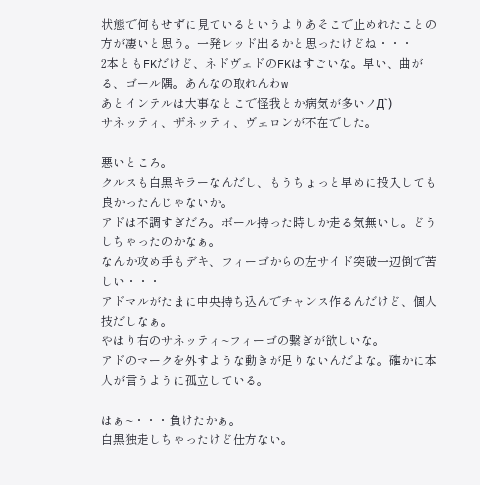状態で何もせずに見ているというよりあそこで止めれたことの方が凄いと思う。一発レッド出るかと思ったけどね・・・
2本ともFKだけど、ネドヴェドのFKはすごいな。早い、曲がる、ゴール隅。あんなの取れんわw
あとインテルは大事なとこで怪我とか病気が多いノД`)
サネッティ、ザネッティ、ヴェロンが不在でした。

悪いところ。
クルスも白黒キラーなんだし、もうちょっと早めに投入しても良かったんじゃないか。
アドは不調すぎだろ。ボール持った時しか走る気無いし。どうしちゃったのかなぁ。
なんか攻め手もデキ、フィーゴからの左サイド突破一辺倒で苦しい・・・
アドマルがたまに中央持ち込んでチャンス作るんだけど、個人技だしなぁ。
やはり右のサネッティ~フィーゴの繋ぎが欲しいな。
アドのマークを外すような動きが足りないんだよな。確かに本人が言うように孤立している。

はぁ~・・・負けたかぁ。
白黒独走しちゃったけど仕方ない。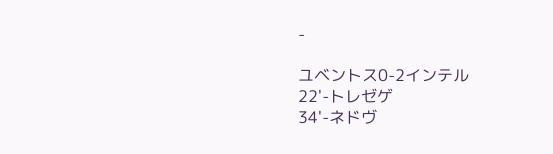-

ユベントス0-2インテル
22'-トレゼゲ
34'-ネドヴ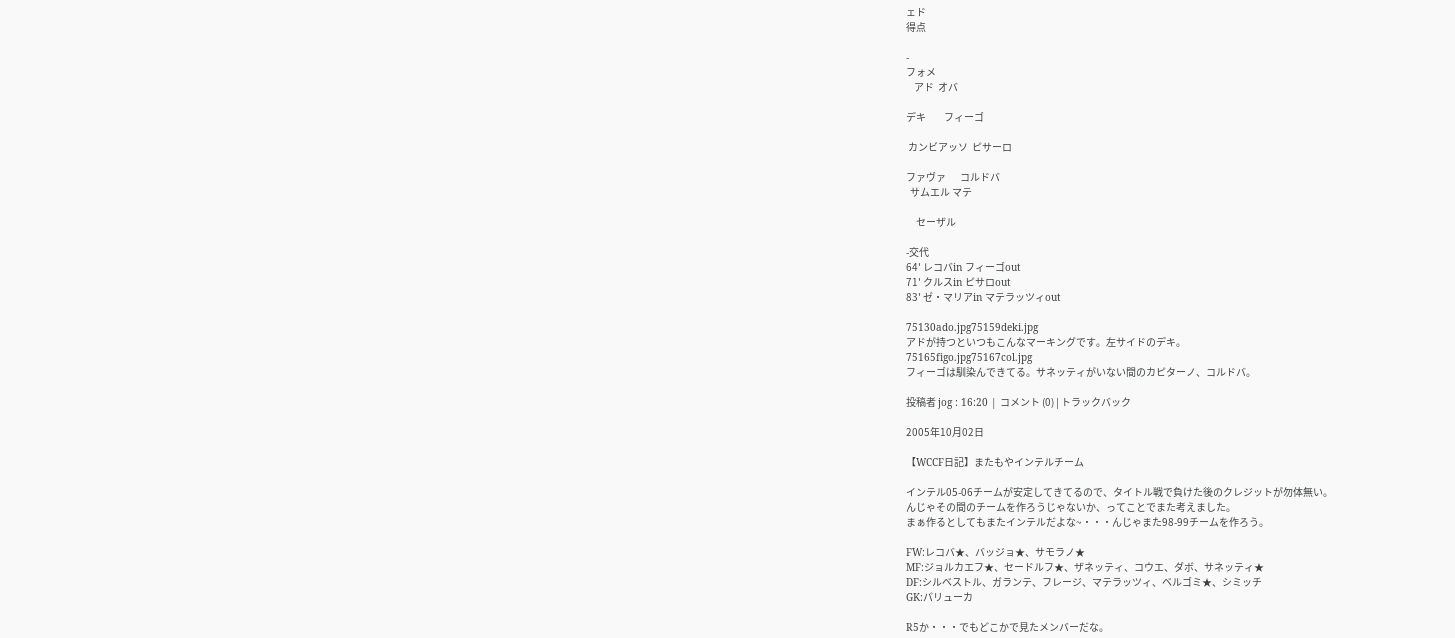ェド
得点

-
フォメ
    アド  オバ

デキ         フィーゴ

 カンビアッソ  ピサーロ

ファヴァ       コルドバ
  サムエル マテ

     セーザル

-交代
64' レコバin フィーゴout
71' クルスin ピサロout
83' ゼ・マリアin マテラッツィout

75130ado.jpg75159deki.jpg
アドが持つといつもこんなマーキングです。左サイドのデキ。
75165figo.jpg75167col.jpg
フィーゴは馴染んできてる。サネッティがいない間のカピターノ、コルドバ。

投稿者 jog : 16:20 | コメント (0) | トラックバック

2005年10月02日

【WCCF日記】またもやインテルチーム

インテル05-06チームが安定してきてるので、タイトル戦で負けた後のクレジットが勿体無い。
んじゃその間のチームを作ろうじゃないか、ってことでまた考えました。
まぁ作るとしてもまたインテルだよな~・・・んじゃまた98-99チームを作ろう。

FW:レコバ★、バッジョ★、サモラノ★
MF:ジョルカエフ★、セードルフ★、ザネッティ、コウエ、ダボ、サネッティ★
DF:シルベストル、ガランテ、フレージ、マテラッツィ、ベルゴミ★、シミッチ
GK:パリューカ

R5か・・・でもどこかで見たメンバーだな。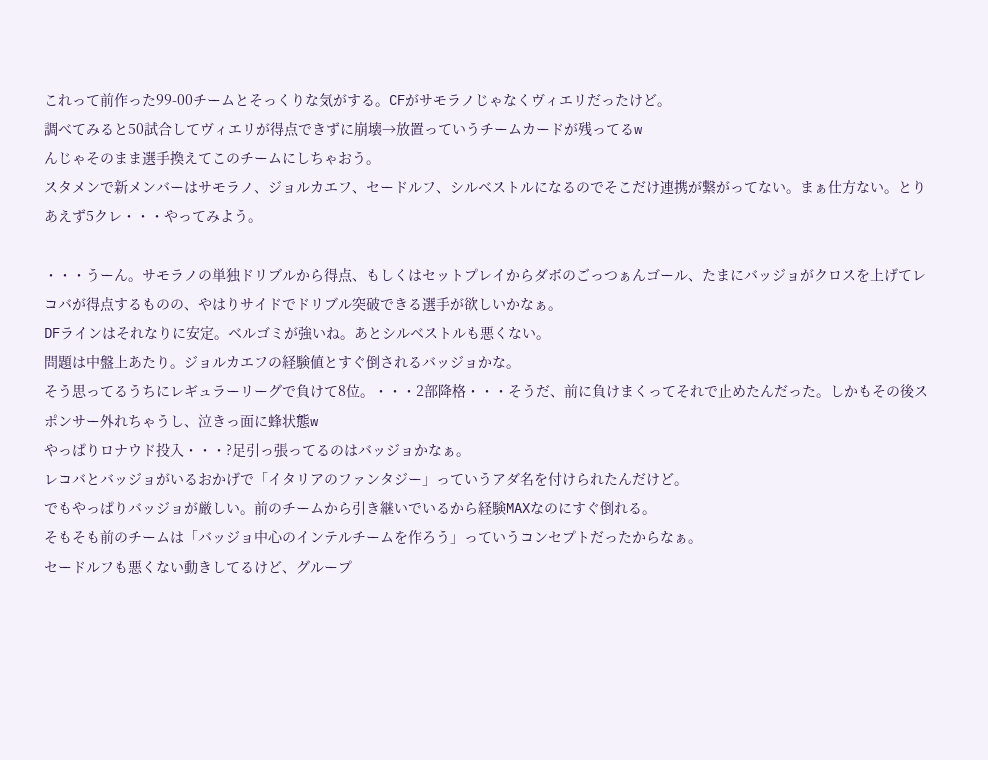これって前作った99-00チームとそっくりな気がする。CFがサモラノじゃなくヴィエリだったけど。
調べてみると50試合してヴィエリが得点できずに崩壊→放置っていうチームカードが残ってるw
んじゃそのまま選手換えてこのチームにしちゃおう。
スタメンで新メンバーはサモラノ、ジョルカエフ、セードルフ、シルベストルになるのでそこだけ連携が繋がってない。まぁ仕方ない。とりあえず5クレ・・・やってみよう。

・・・うーん。サモラノの単独ドリブルから得点、もしくはセットプレイからダボのごっつぁんゴール、たまにバッジョがクロスを上げてレコバが得点するものの、やはりサイドでドリブル突破できる選手が欲しいかなぁ。
DFラインはそれなりに安定。ベルゴミが強いね。あとシルベストルも悪くない。
問題は中盤上あたり。ジョルカエフの経験値とすぐ倒されるバッジョかな。
そう思ってるうちにレギュラーリーグで負けて8位。・・・2部降格・・・そうだ、前に負けまくってそれで止めたんだった。しかもその後スポンサー外れちゃうし、泣きっ面に蜂状態w
やっぱりロナウド投入・・・?足引っ張ってるのはバッジョかなぁ。
レコバとバッジョがいるおかげで「イタリアのファンタジー」っていうアダ名を付けられたんだけど。
でもやっぱりバッジョが厳しい。前のチームから引き継いでいるから経験MAXなのにすぐ倒れる。
そもそも前のチームは「バッジョ中心のインテルチームを作ろう」っていうコンセプトだったからなぁ。
セードルフも悪くない動きしてるけど、グループ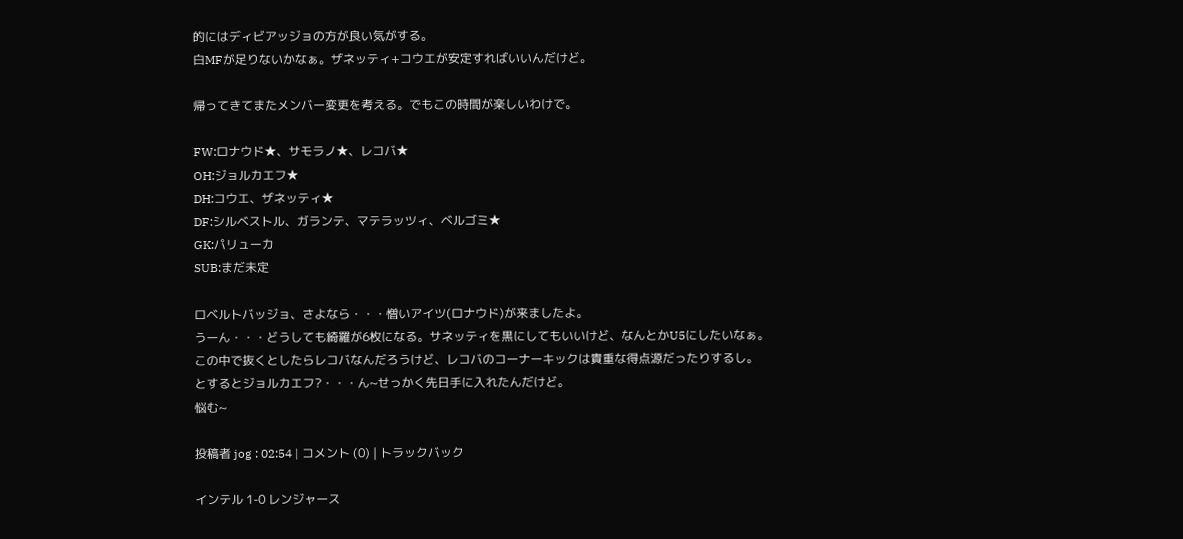的にはディビアッジョの方が良い気がする。
白MFが足りないかなぁ。ザネッティ+コウエが安定すればいいんだけど。

帰ってきてまたメンバー変更を考える。でもこの時間が楽しいわけで。

FW:ロナウド★、サモラノ★、レコバ★
OH:ジョルカエフ★
DH:コウエ、ザネッティ★
DF:シルベストル、ガランテ、マテラッツィ、ベルゴミ★
GK:パリューカ
SUB:まだ未定

ロベルトバッジョ、さよなら・・・憎いアイツ(ロナウド)が来ましたよ。
うーん・・・どうしても綺羅が6枚になる。サネッティを黒にしてもいいけど、なんとかU5にしたいなぁ。
この中で抜くとしたらレコバなんだろうけど、レコバのコーナーキックは貴重な得点源だったりするし。
とするとジョルカエフ?・・・ん~せっかく先日手に入れたんだけど。
悩む~

投稿者 jog : 02:54 | コメント (0) | トラックバック

インテル 1-0 レンジャース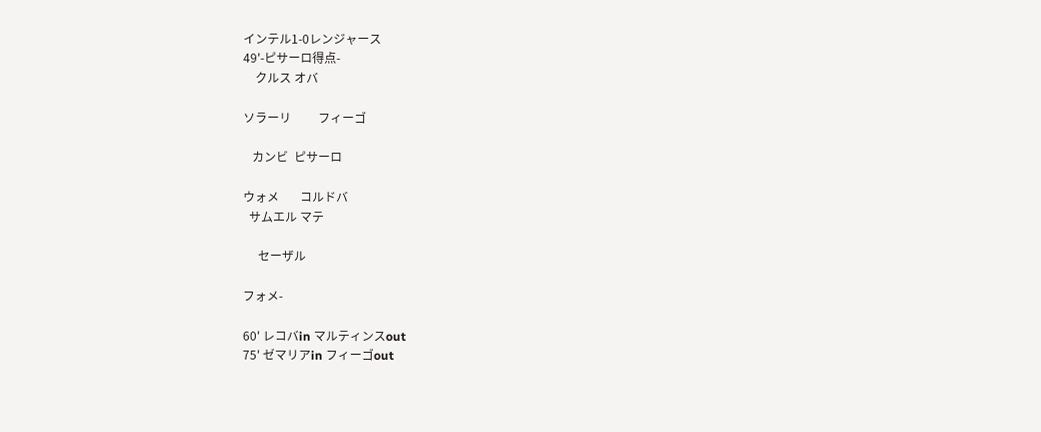インテル1-0レンジャース
49'-ピサーロ得点-
    クルス オバ

ソラーリ         フィーゴ

   カンビ  ピサーロ

ウォメ       コルドバ
  サムエル マテ

     セーザル

フォメ-

60' レコバin マルティンスout
75' ゼマリアin フィーゴout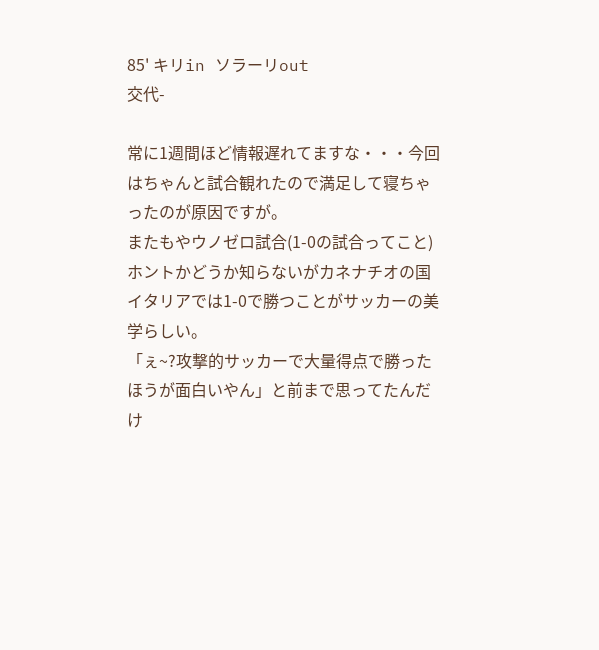85' キリin ソラーリout
交代-

常に1週間ほど情報遅れてますな・・・今回はちゃんと試合観れたので満足して寝ちゃったのが原因ですが。
またもやウノゼロ試合(1-0の試合ってこと)
ホントかどうか知らないがカネナチオの国イタリアでは1-0で勝つことがサッカーの美学らしい。
「ぇ~?攻撃的サッカーで大量得点で勝ったほうが面白いやん」と前まで思ってたんだけ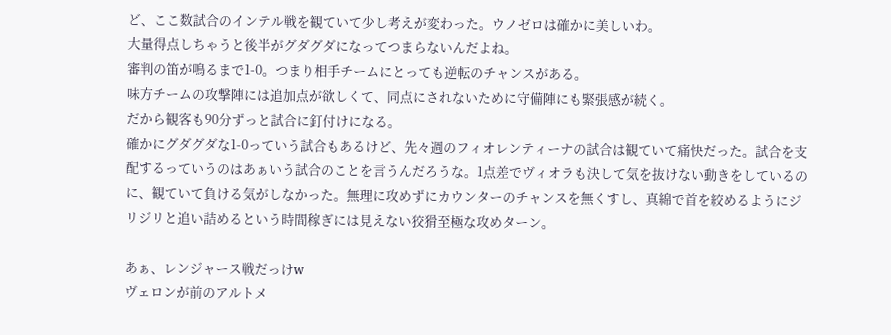ど、ここ数試合のインテル戦を観ていて少し考えが変わった。ウノゼロは確かに美しいわ。
大量得点しちゃうと後半がグダグダになってつまらないんだよね。
審判の笛が鳴るまで1-0。つまり相手チームにとっても逆転のチャンスがある。
味方チームの攻撃陣には追加点が欲しくて、同点にされないために守備陣にも緊張感が続く。
だから観客も90分ずっと試合に釘付けになる。
確かにグダグダな1-0っていう試合もあるけど、先々週のフィオレンティーナの試合は観ていて痛快だった。試合を支配するっていうのはあぁいう試合のことを言うんだろうな。1点差でヴィオラも決して気を抜けない動きをしているのに、観ていて負ける気がしなかった。無理に攻めずにカウンターのチャンスを無くすし、真綿で首を絞めるようにジリジリと追い詰めるという時間稼ぎには見えない狡猾至極な攻めターン。

あぁ、レンジャース戦だっけw
ヴェロンが前のアルトメ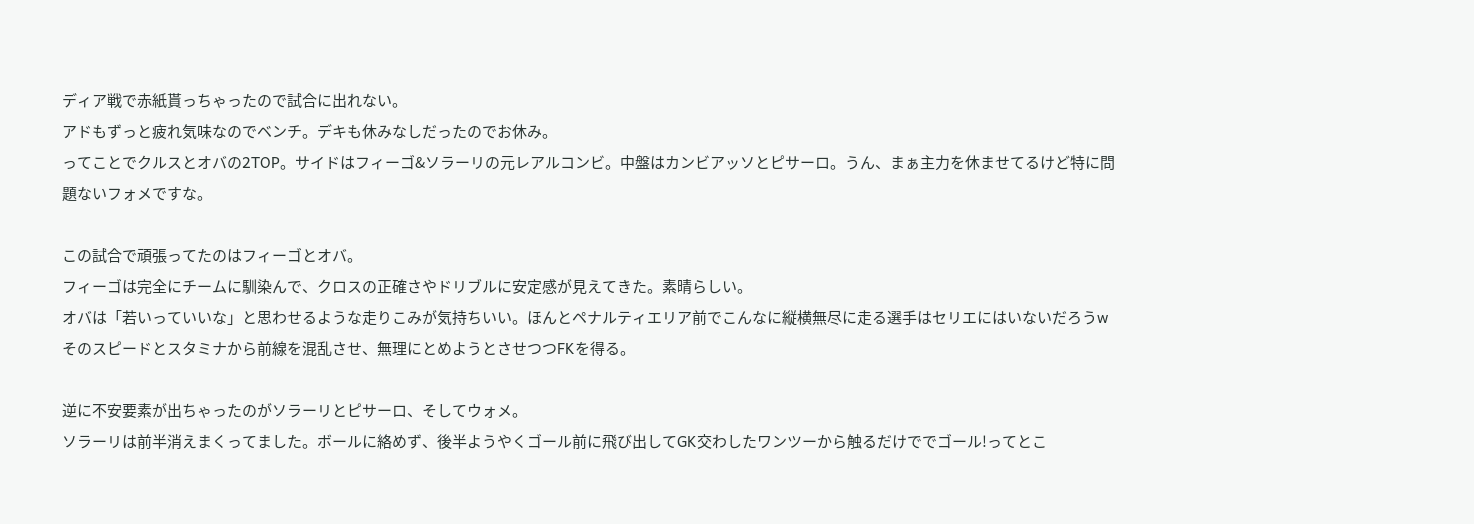ディア戦で赤紙貰っちゃったので試合に出れない。
アドもずっと疲れ気味なのでベンチ。デキも休みなしだったのでお休み。
ってことでクルスとオバの2TOP。サイドはフィーゴ&ソラーリの元レアルコンビ。中盤はカンビアッソとピサーロ。うん、まぁ主力を休ませてるけど特に問題ないフォメですな。

この試合で頑張ってたのはフィーゴとオバ。
フィーゴは完全にチームに馴染んで、クロスの正確さやドリブルに安定感が見えてきた。素晴らしい。
オバは「若いっていいな」と思わせるような走りこみが気持ちいい。ほんとペナルティエリア前でこんなに縦横無尽に走る選手はセリエにはいないだろうwそのスピードとスタミナから前線を混乱させ、無理にとめようとさせつつFKを得る。

逆に不安要素が出ちゃったのがソラーリとピサーロ、そしてウォメ。
ソラーリは前半消えまくってました。ボールに絡めず、後半ようやくゴール前に飛び出してGK交わしたワンツーから触るだけででゴール!ってとこ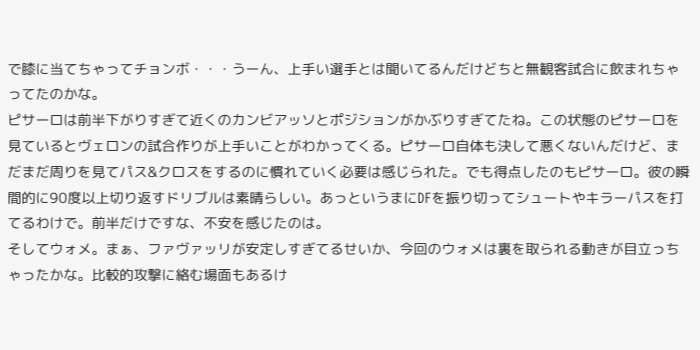で膝に当てちゃってチョンボ・・・うーん、上手い選手とは聞いてるんだけどちと無観客試合に飲まれちゃってたのかな。
ピサーロは前半下がりすぎて近くのカンビアッソとポジションがかぶりすぎてたね。この状態のピサーロを見ているとヴェロンの試合作りが上手いことがわかってくる。ピサーロ自体も決して悪くないんだけど、まだまだ周りを見てパス&クロスをするのに慣れていく必要は感じられた。でも得点したのもピサーロ。彼の瞬間的に90度以上切り返すドリブルは素晴らしい。あっというまにDFを振り切ってシュートやキラーパスを打てるわけで。前半だけですな、不安を感じたのは。
そしてウォメ。まぁ、ファヴァッリが安定しすぎてるせいか、今回のウォメは裏を取られる動きが目立っちゃったかな。比較的攻撃に絡む場面もあるけ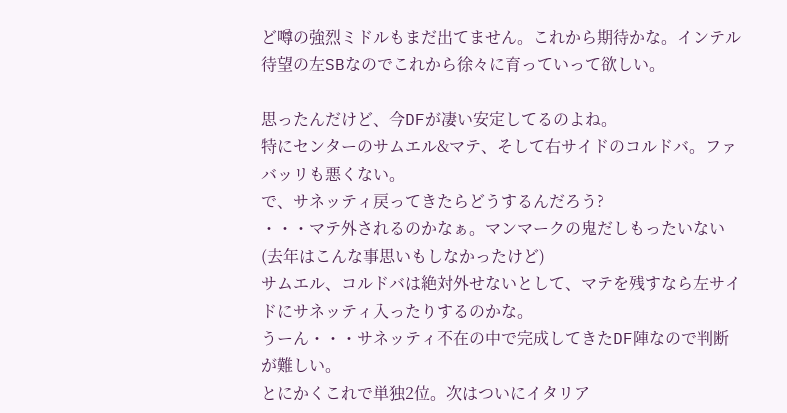ど噂の強烈ミドルもまだ出てません。これから期待かな。インテル待望の左SBなのでこれから徐々に育っていって欲しい。

思ったんだけど、今DFが凄い安定してるのよね。
特にセンターのサムエル&マテ、そして右サイドのコルドバ。ファバッリも悪くない。
で、サネッティ戻ってきたらどうするんだろう?
・・・マテ外されるのかなぁ。マンマークの鬼だしもったいない(去年はこんな事思いもしなかったけど)
サムエル、コルドバは絶対外せないとして、マテを残すなら左サイドにサネッティ入ったりするのかな。
うーん・・・サネッティ不在の中で完成してきたDF陣なので判断が難しい。
とにかくこれで単独2位。次はついにイタリア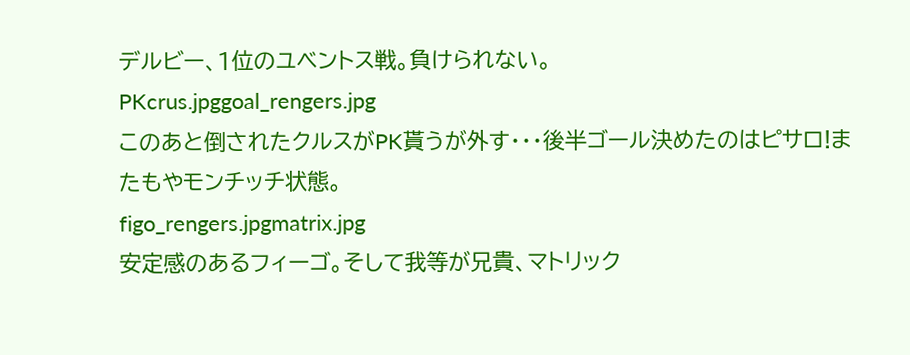デルビー、1位のユベントス戦。負けられない。
PKcrus.jpggoal_rengers.jpg
このあと倒されたクルスがPK貰うが外す・・・後半ゴール決めたのはピサロ!またもやモンチッチ状態。
figo_rengers.jpgmatrix.jpg
安定感のあるフィーゴ。そして我等が兄貴、マトリック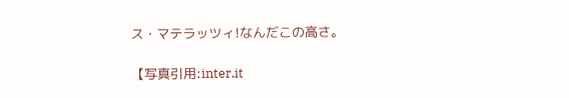ス・マテラッツィ!なんだこの高さ。

【写真引用:inter.it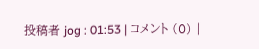投稿者 jog : 01:53 | コメント (0) |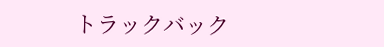トラックバック